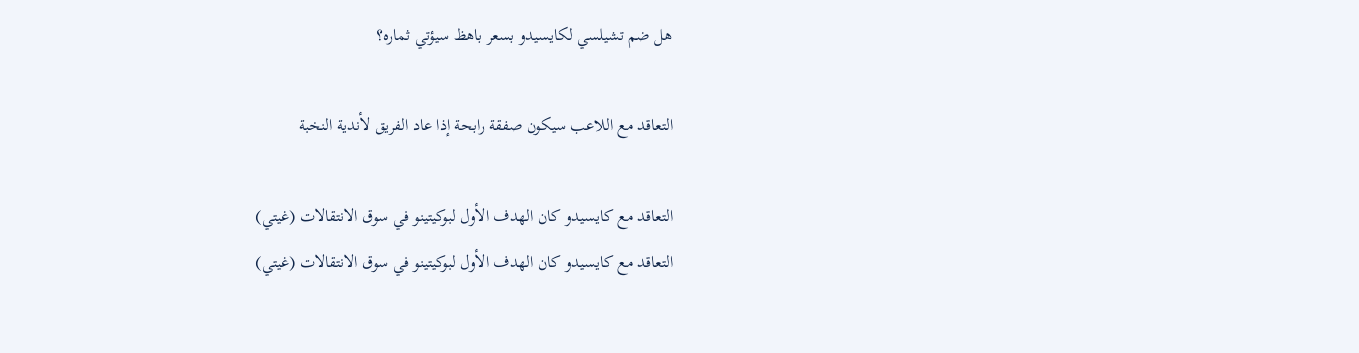هل ضم تشيلسي لكايسيدو بسعر باهظ سيؤتي ثماره؟

التعاقد مع اللاعب سيكون صفقة رابحة إذا عاد الفريق لأندية النخبة

التعاقد مع كايسيدو كان الهدف الأول لبوكيتينو في سوق الانتقالات (غيتي)
التعاقد مع كايسيدو كان الهدف الأول لبوكيتينو في سوق الانتقالات (غيتي)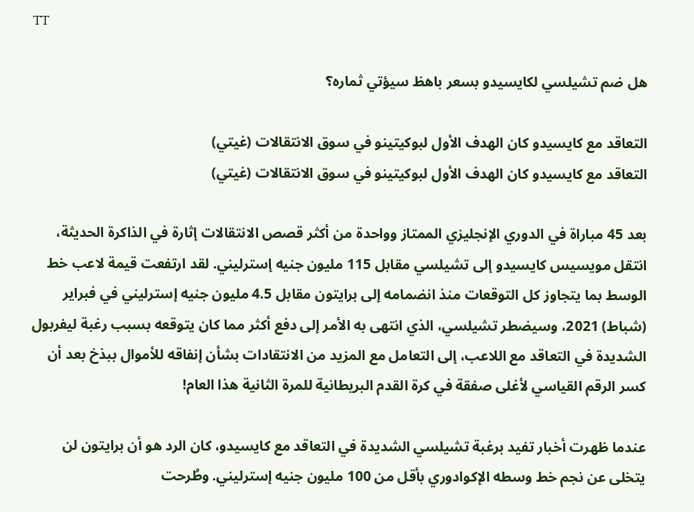TT

هل ضم تشيلسي لكايسيدو بسعر باهظ سيؤتي ثماره؟

التعاقد مع كايسيدو كان الهدف الأول لبوكيتينو في سوق الانتقالات (غيتي)
التعاقد مع كايسيدو كان الهدف الأول لبوكيتينو في سوق الانتقالات (غيتي)

بعد 45 مباراة في الدوري الإنجليزي الممتاز وواحدة من أكثر قصص الانتقالات إثارة في الذاكرة الحديثة، انتقل مويسيس كايسيدو إلى تشيلسي مقابل 115 مليون جنيه إسترليني. لقد ارتفعت قيمة لاعب خط الوسط بما يتجاوز كل التوقعات منذ انضمامه إلى برايتون مقابل 4.5 مليون جنيه إسترليني في فبراير (شباط) 2021، وسيضطر تشيلسي، الذي انتهى به الأمر إلى دفع أكثر مما كان يتوقعه بسبب رغبة ليفربول الشديدة في التعاقد مع اللاعب، إلى التعامل مع المزيد من الانتقادات بشأن إنفاقه للأموال ببذخ بعد أن كسر الرقم القياسي لأغلى صفقة في كرة القدم البريطانية للمرة الثانية هذا العام!

عندما ظهرت أخبار تفيد برغبة تشيلسي الشديدة في التعاقد مع كايسيدو، كان الرد هو أن برايتون لن يتخلى عن نجم خط وسطه الإكوادوري بأقل من 100 مليون جنيه إسترليني. وطُرحت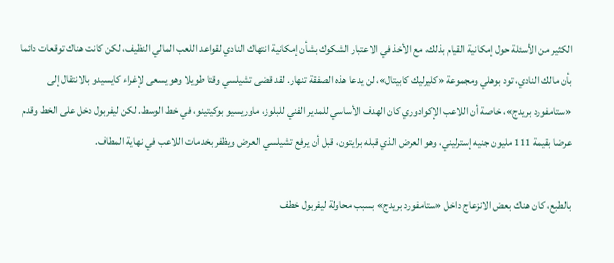الكثير من الأسئلة حول إمكانية القيام بذلك، مع الأخذ في الاعتبار الشكوك بشأن إمكانية انتهاك النادي لقواعد اللعب المالي النظيف، لكن كانت هناك توقعات دائما بأن مالك النادي، تود بوهلي ومجموعة «كليرليك كابيتال»، لن يدعا هذه الصفقة تنهار. لقد قضى تشيلسي وقتا طويلا وهو يسعى لإغراء كايسيدو بالانتقال إلى «ستامفورد بريدج»، خاصة أن اللاعب الإكوادوري كان الهدف الأساسي للمدير الفني للبلوز، ماوريسيو بوكيتينو، في خط الوسط. لكن ليفربول دخل على الخط وقدم عرضا بقيمة 111 مليون جنيه إسترليني، وهو العرض الذي قبله برايتون، قبل أن يرفع تشيلسي العرض ويظفر بخدمات اللاعب في نهاية المطاف.

بالطبع، كان هناك بعض الانزعاج داخل «ستامفورد بريدج» بسبب محاولة ليفربول خطف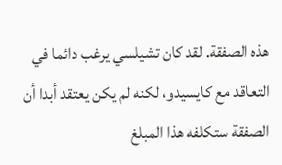هذه الصفقة. لقد كان تشيلسي يرغب دائما في التعاقد مع كايسيدو، لكنه لم يكن يعتقد أبدا أن الصفقة ستكلفه هذا المبلغ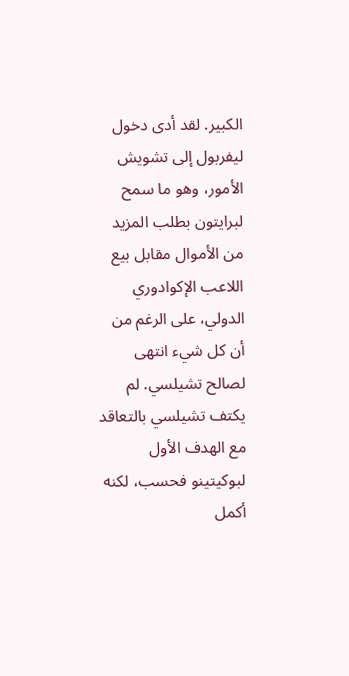الكبير. لقد أدى دخول ليفربول إلى تشويش الأمور، وهو ما سمح لبرايتون بطلب المزيد من الأموال مقابل بيع اللاعب الإكوادوري الدولي، على الرغم من أن كل شيء انتهى لصالح تشيلسي. لم يكتف تشيلسي بالتعاقد مع الهدف الأول لبوكيتينو فحسب، لكنه أكمل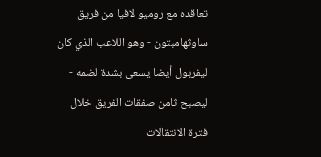تعاقده مع روميو لافيا من فريق ساوثهامبتون - وهو اللاعب الذي كان ليفربول أيضا يسعى بشدة لضمه - ليصبح ثامن صفقات الفريق خلال فترة الانتقالات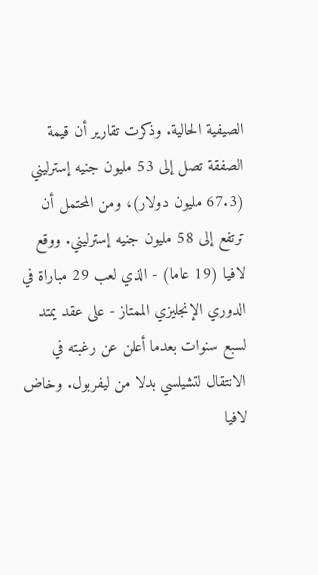الصيفية الحالية. وذكرت تقارير أن قيمة الصفقة تصل إلى 53 مليون جنيه إسترليني (67.3 مليون دولار)، ومن المحتمل أن ترتفع إلى 58 مليون جنيه إسترليني. ووقع لافيا (19 عاما) - الذي لعب 29 مباراة في الدوري الإنجليزي الممتاز - على عقد يمتد لسبع سنوات بعدما أعلن عن رغبته في الانتقال لتشيلسي بدلا من ليفربول. وخاض لافيا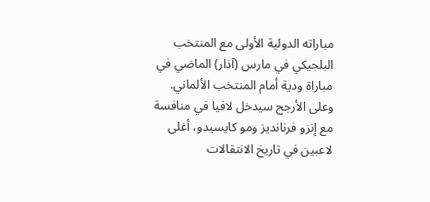مباراته الدولية الأولى مع المنتخب البلجيكي في مارس (آذار) الماضي في مباراة ودية أمام المنتخب الألماني. وعلى الأرجح سيدخل لافيا في منافسة مع إنزو فرنانديز ومو كايسيدو، أغلى لاعبين في تاريخ الانتقالات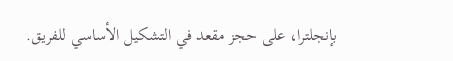بإنجلترا، على حجز مقعد في التشكيل الأساسي للفريق.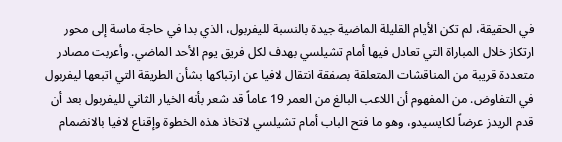في الحقيقة، لم تكن الأيام القليلة الماضية جيدة بالنسبة لليفربول، الذي بدا في حاجة ماسة إلى محور ارتكاز خلال المباراة التي تعادل فيها أمام تشيلسي بهدف لكل فريق يوم الأحد الماضي. وأعربت مصادر متعددة قريبة من المناقشات المتعلقة بصفقة انتقال لافيا عن ارتباكها بشأن الطريقة التي اتبعها ليفربول في التفاوض. من المفهوم أن اللاعب البالغ من العمر 19 عاماً قد شعر بأنه الخيار الثاني لليفربول بعد أن قدم الريدز عرضاً لكايسيدو، وهو ما فتح الباب أمام تشيلسي لاتخاذ هذه الخطوة وإقناع لافيا بالانضمام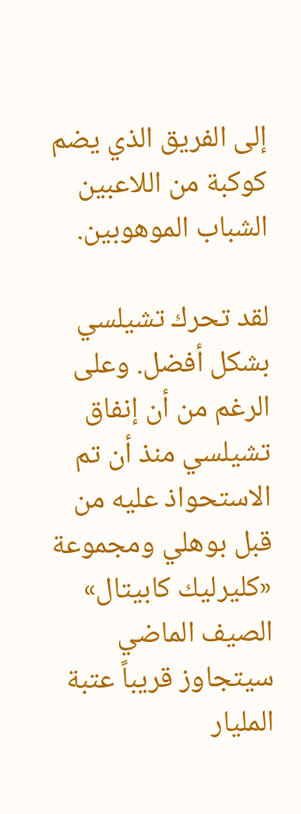إلى الفريق الذي يضم كوكبة من اللاعبين الشباب الموهوبين.

لقد تحرك تشيلسي بشكل أفضل. وعلى الرغم من أن إنفاق تشيلسي منذ أن تم الاستحواذ عليه من قبل بوهلي ومجموعة «كليرليك كابيتال» الصيف الماضي سيتجاوز قريباً عتبة المليار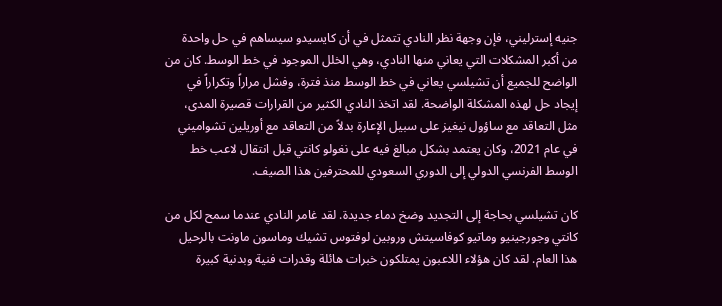جنيه إسترليني، فإن وجهة نظر النادي تتمثل في أن كايسيدو سيساهم في حل واحدة من أكبر المشكلات التي يعاني منها النادي، وهي الخلل الموجود في خط الوسط. كان من الواضح للجميع أن تشيلسي يعاني في خط الوسط منذ فترة، وفشل مراراً وتكراراً في إيجاد حل لهذه المشكلة الواضحة. لقد اتخذ النادي الكثير من القرارات قصيرة المدى، مثل التعاقد مع ساؤول نيغيز على سبيل الإعارة بدلاً من التعاقد مع أوريلين تشواميني في عام 2021، وكان يعتمد بشكل مبالغ فيه على نغولو كانتي قبل انتقال لاعب خط الوسط الفرنسي الدولي إلى الدوري السعودي للمحترفين هذا الصيف.

كان تشيلسي بحاجة إلى التجديد وضخ دماء جديدة. لقد غامر النادي عندما سمح لكل من كانتي وجورجينيو وماتيو كوفاسيتش وروبين لوفتوس تشيك وماسون ماونت بالرحيل هذا العام. لقد كان هؤلاء اللاعبون يمتلكون خبرات هائلة وقدرات فنية وبدنية كبيرة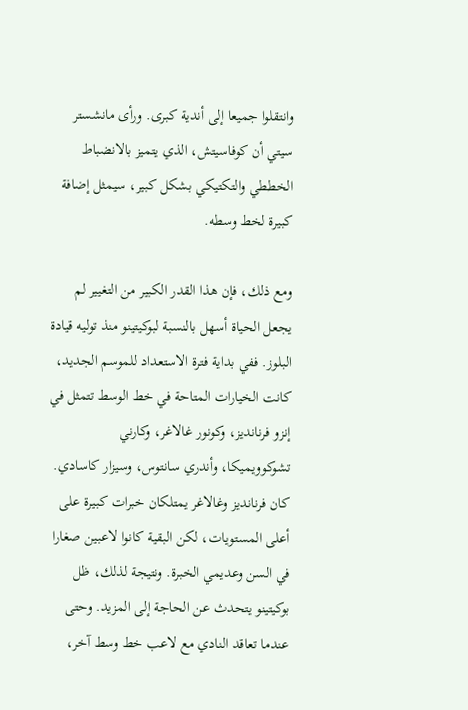وانتقلوا جميعا إلى أندية كبرى. ورأى مانشستر سيتي أن كوفاسيتش، الذي يتميز بالانضباط الخططي والتكتيكي بشكل كبير، سيمثل إضافة كبيرة لخط وسطه.

ومع ذلك، فإن هذا القدر الكبير من التغيير لم يجعل الحياة أسهل بالنسبة لبوكيتينو منذ توليه قيادة البلوز. ففي بداية فترة الاستعداد للموسم الجديد، كانت الخيارات المتاحة في خط الوسط تتمثل في إنزو فرنانديز، وكونور غالاغر، وكارني تشوكوويميكا، وأندري سانتوس، وسيزار كاسادي. كان فرنانديز وغالاغر يمتلكان خبرات كبيرة على أعلى المستويات، لكن البقية كانوا لاعبين صغارا في السن وعديمي الخبرة. ونتيجة لذلك، ظل بوكيتينو يتحدث عن الحاجة إلى المزيد. وحتى عندما تعاقد النادي مع لاعب خط وسط آخر،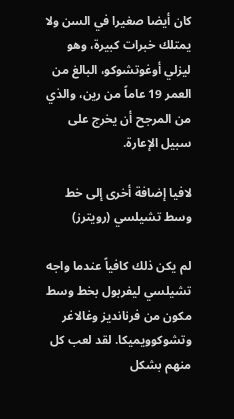كان أيضا صغيرا في السن ولا يمتلك خبرات كبيرة، وهو ليزلي أوغوتشوكو، البالغ من العمر 19 عاماً من رين، والذي من المرجح أن يخرج على سبيل الإعارة.

لافيا إضافة أخرى إلى خط وسط تشيلسي (رويترز)

لم يكن ذلك كافياً عندما واجه تشيلسي ليفربول بخط وسط مكون من فرنانديز وغالاغر وتشوكوويميكا. لقد لعب كل منهم بشكل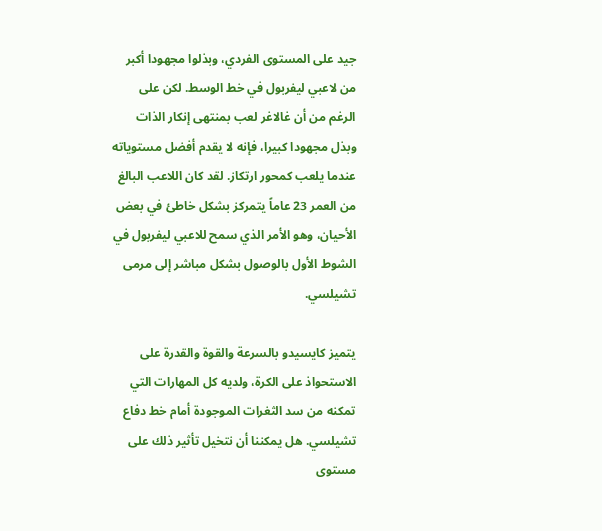جيد على المستوى الفردي، وبذلوا مجهودا أكبر من لاعبي ليفربول في خط الوسط. لكن على الرغم من أن غالاغر لعب بمنتهى إنكار الذات وبذل مجهودا كبيرا، فإنه لا يقدم أفضل مستوياته عندما يلعب كمحور ارتكاز. لقد كان اللاعب البالغ من العمر 23 عاماً يتمركز بشكل خاطئ في بعض الأحيان، وهو الأمر الذي سمح للاعبي ليفربول في الشوط الأول بالوصول بشكل مباشر إلى مرمى تشيلسي.

يتميز كايسيدو بالسرعة والقوة والقدرة على الاستحواذ على الكرة، ولديه كل المهارات التي تمكنه من سد الثغرات الموجودة أمام خط دفاع تشيلسي. هل يمكننا أن نتخيل تأثير ذلك على مستوى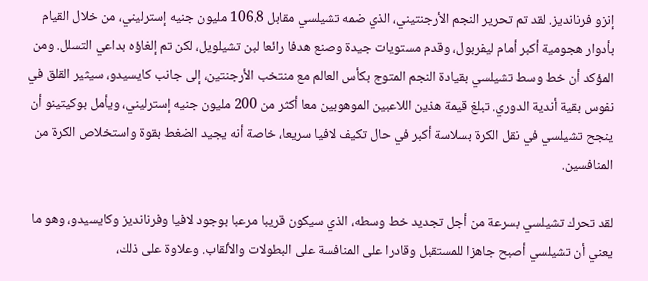إنزو فرنانديز. لقد تم تحرير النجم الأرجنتيني، الذي ضمه تشيلسي مقابل 106.8 مليون جنيه إسترليني، من خلال القيام بأدوار هجومية أكبر أمام ليفربول، وقدم مستويات جيدة وصنع هدفا رائعا لبن تشيلويل، لكن تم إلغاؤه بداعي التسلل. ومن المؤكد أن خط وسط تشيلسي بقيادة النجم المتوج بكأس العالم مع منتخب الأرجنتين، إلى جانب كايسيدو، سيثير القلق في نفوس بقية أندية الدوري. تبلغ قيمة هذين اللاعبين الموهوبين معا أكثر من 200 مليون جنيه إسترليني، ويأمل بوكيتينو أن ينجح تشيلسي في نقل الكرة بسلاسة أكبر في حال تكيف لافيا سريعا، خاصة أنه يجيد الضغط بقوة واستخلاص الكرة من المنافسين.

لقد تحرك تشيلسي بسرعة من أجل تجديد خط وسطه، الذي سيكون قريبا مرعبا بوجود لافيا وفرنانديز وكايسيدو، وهو ما يعني أن تشيلسي أصبح جاهزا للمستقبل وقادرا على المنافسة على البطولات والألقاب. وعلاوة على ذلك،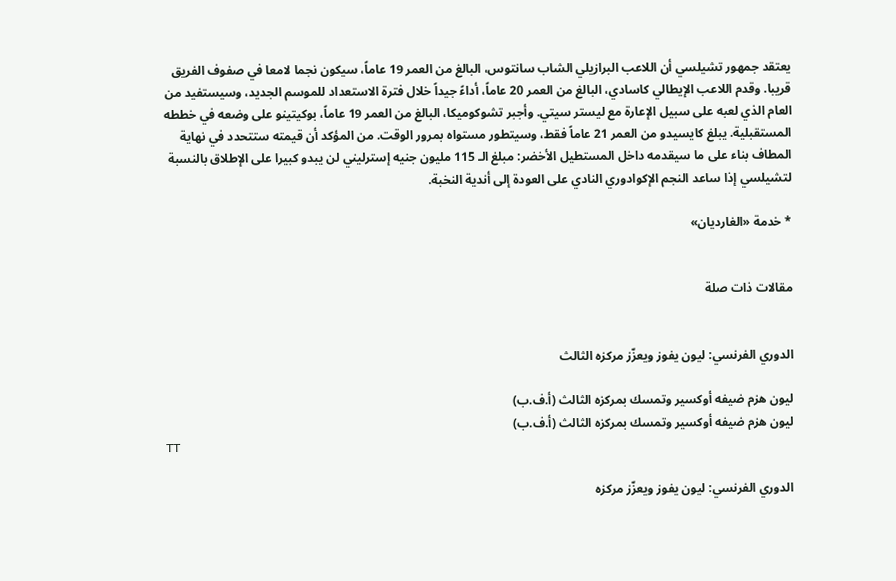يعتقد جمهور تشيلسي أن اللاعب البرازيلي الشاب سانتوس، البالغ من العمر 19 عاماً، سيكون نجما لامعا في صفوف الفريق قريبا. وقدم اللاعب الإيطالي كاسادي، البالغ من العمر 20 عاماً، أداءً جيداً خلال فترة الاستعداد للموسم الجديد، وسيستفيد من العام الذي لعبه على سبيل الإعارة مع ليستر سيتي. وأجبر تشوكوميكا، البالغ من العمر 19 عاماً، بوكيتينو على وضعه في خططه المستقبلية. يبلغ كايسيدو من العمر 21 عاماً فقط، وسيتطور مستواه بمرور الوقت. من المؤكد أن قيمته ستتحدد في نهاية المطاف بناء على ما سيقدمه داخل المستطيل الأخضر: مبلغ الـ 115 مليون جنيه إسترليني لن يبدو كبيرا على الإطلاق بالنسبة لتشيلسي إذا ساعد النجم الإكوادوري النادي على العودة إلى أندية النخبة.

* خدمة «الغارديان»


مقالات ذات صلة


الدوري الفرنسي: ليون يفوز ويعزّز مركزه الثالث

ليون هزم ضيفه أوكسير وتمسك بمركزه الثالث (أ.ف.ب)
ليون هزم ضيفه أوكسير وتمسك بمركزه الثالث (أ.ف.ب)
TT

الدوري الفرنسي: ليون يفوز ويعزّز مركزه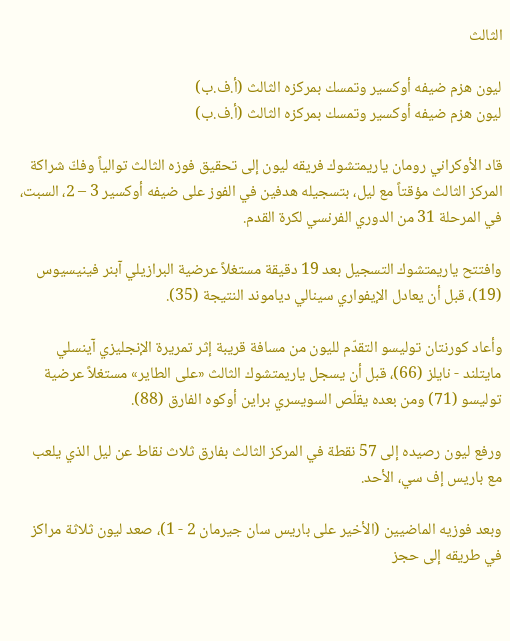الثالث

ليون هزم ضيفه أوكسير وتمسك بمركزه الثالث (أ.ف.ب)
ليون هزم ضيفه أوكسير وتمسك بمركزه الثالث (أ.ف.ب)

قاد الأوكراني رومان ياريمتشوك فريقه ليون إلى تحقيق فوزه الثالث توالياً وفكّ شراكة المركز الثالث مؤقتاً مع ليل، بتسجيله هدفين في الفوز على ضيفه أوكسير 3 – 2، السبت، في المرحلة 31 من الدوري الفرنسي لكرة القدم.

وافتتح ياريمتشوك التسجيل بعد 19 دقيقة مستغلاً عرضية البرازيلي آبنر فينيسيوس (19)، قبل أن يعادل الإيفواري سينالي دياموند النتيجة (35).

وأعاد كورنتان توليسو التقدّم لليون من مسافة قريبة إثر تمريرة الإنجليزي آينسلي مايتلند - نايلز (66)، قبل أن يسجل ياريمتشوك الثالث «على الطاير» مستغلاً عرضية توليسو (71) ومن بعده يقلّص السويسري براين أوكوه الفارق (88).

ورفع ليون رصيده إلى 57 نقطة في المركز الثالث بفارق ثلاث نقاط عن ليل الذي يلعب مع باريس إف سي، الأحد.

وبعد فوزيه الماضيين (الأخير على باريس سان جيرمان 2 - 1)، صعد ليون ثلاثة مراكز في طريقه إلى حجز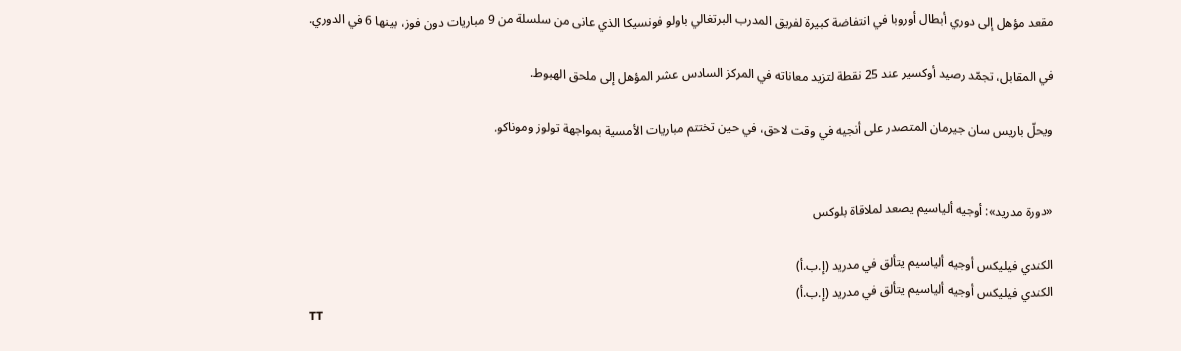مقعد مؤهل إلى دوري أبطال أوروبا في انتفاضة كبيرة لفريق المدرب البرتغالي باولو فونسيكا الذي عانى من سلسلة من 9 مباريات دون فوز، بينها 6 في الدوري.

في المقابل، تجمّد رصيد أوكسير عند 25 نقطة لتزيد معاناته في المركز السادس عشر المؤهل إلى ملحق الهبوط.

ويحلّ باريس سان جيرمان المتصدر على أنجيه في وقت لاحق، في حين تختتم مباريات الأمسية بمواجهة تولوز وموناكو.


«دورة مدريد»: أوجيه ألياسيم يصعد لملاقاة بلوكس

الكندي فيليكس أوجيه ألياسيم يتألق في مدريد (إ.ب.أ)
الكندي فيليكس أوجيه ألياسيم يتألق في مدريد (إ.ب.أ)
TT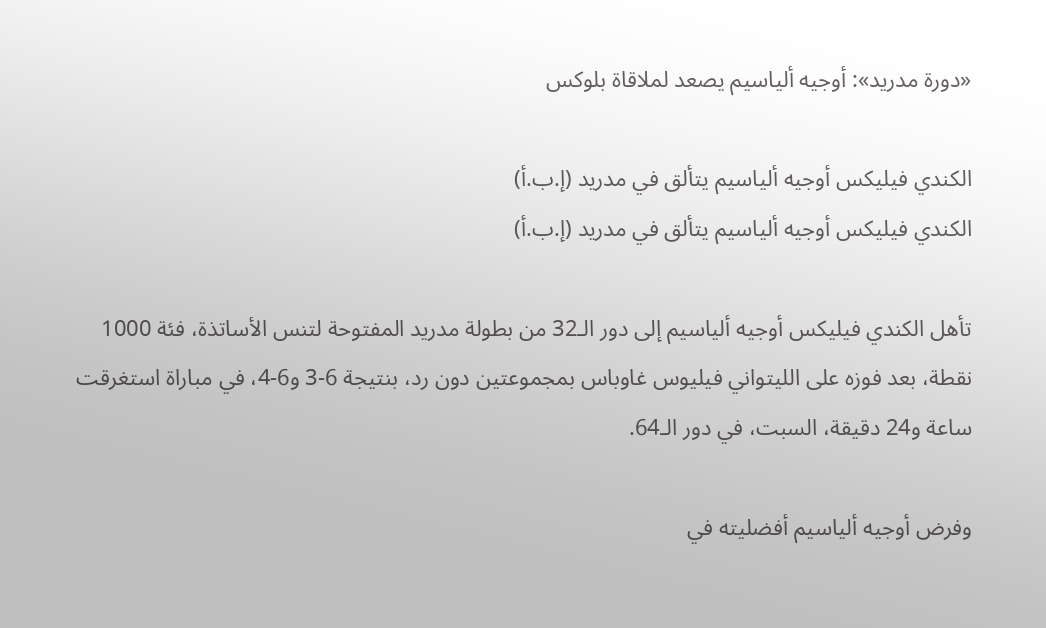«دورة مدريد»: أوجيه ألياسيم يصعد لملاقاة بلوكس

الكندي فيليكس أوجيه ألياسيم يتألق في مدريد (إ.ب.أ)
الكندي فيليكس أوجيه ألياسيم يتألق في مدريد (إ.ب.أ)

تأهل الكندي فيليكس أوجيه ألياسيم إلى دور الـ32 من بطولة مدريد المفتوحة لتنس الأساتذة، فئة 1000 نقطة، بعد فوزه على الليتواني فيليوس غاوباس بمجموعتين دون رد، بنتيجة 6-3 و6-4، في مباراة استغرقت ساعة و24 دقيقة، السبت، في دور الـ64.

وفرض أوجيه ألياسيم أفضليته في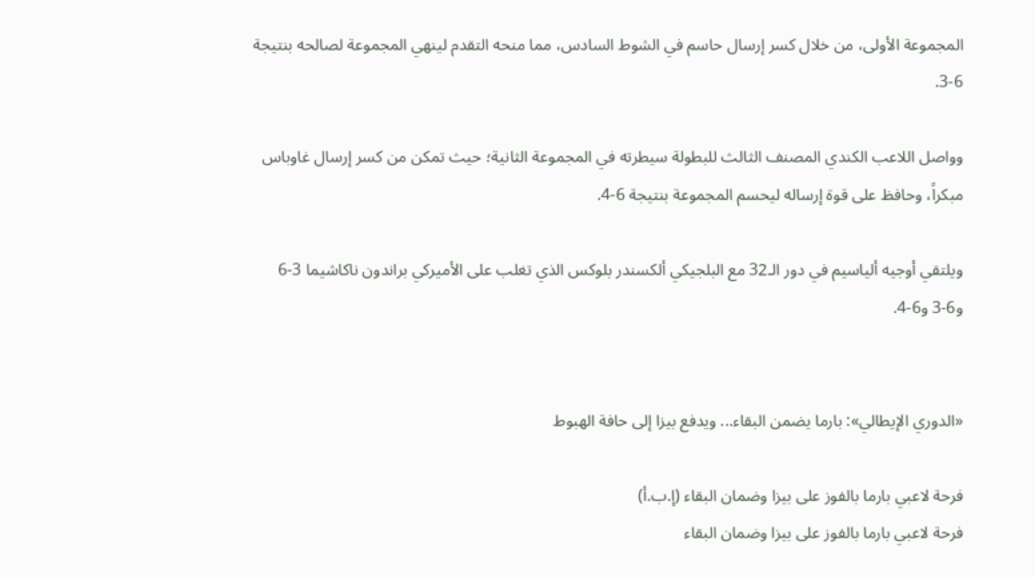المجموعة الأولى، من خلال كسر إرسال حاسم في الشوط السادس، مما منحه التقدم لينهي المجموعة لصالحه بنتيجة 6-3.

وواصل اللاعب الكندي المصنف الثالث للبطولة سيطرته في المجموعة الثانية؛ حيث تمكن من كسر إرسال غاوباس مبكراً، وحافظ على قوة إرساله ليحسم المجموعة بنتيجة 6-4.

ويلتقي أوجيه ألياسيم في دور الـ32 مع البلجيكي ألكسندر بلوكس الذي تغلب على الأميركي براندون ناكاشيما 3-6 و6-3 و6-4.


«الدوري الإيطالي»: بارما يضمن البقاء... ويدفع بيزا إلى حافة الهبوط

فرحة لاعبي بارما بالفوز على بيزا وضمان البقاء (إ.ب.أ)
فرحة لاعبي بارما بالفوز على بيزا وضمان البقاء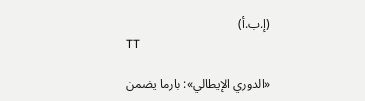(إ.ب.أ)
TT

«الدوري الإيطالي»: بارما يضمن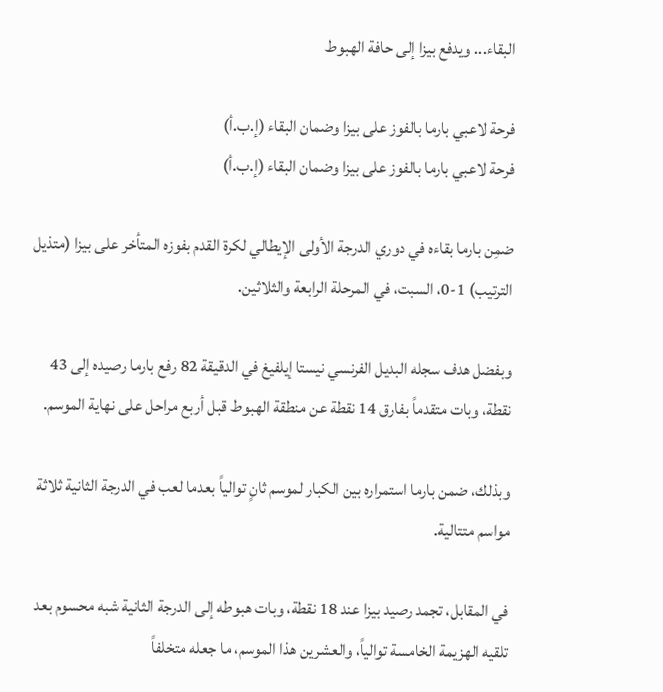البقاء... ويدفع بيزا إلى حافة الهبوط

فرحة لاعبي بارما بالفوز على بيزا وضمان البقاء (إ.ب.أ)
فرحة لاعبي بارما بالفوز على بيزا وضمان البقاء (إ.ب.أ)

ضمِن بارما بقاءه في دوري الدرجة الأولى الإيطالي لكرة القدم بفوزه المتأخر على بيزا (متذيل الترتيب) 1-0، السبت، في المرحلة الرابعة والثلاثين.

وبفضل هدف سجله البديل الفرنسي نيستا إيلفيغ في الدقيقة 82 رفع بارما رصيده إلى 43 نقطة، وبات متقدماً بفارق 14 نقطة عن منطقة الهبوط قبل أربع مراحل على نهاية الموسم.

وبذلك، ضمن بارما استمراره بين الكبار لموسم ثانٍ توالياً بعدما لعب في الدرجة الثانية ثلاثة مواسم متتالية.

في المقابل، تجمد رصيد بيزا عند 18 نقطة، وبات هبوطه إلى الدرجة الثانية شبه محسوم بعد تلقيه الهزيمة الخامسة توالياً، والعشرين هذا الموسم، ما جعله متخلفاً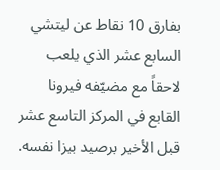بفارق 10 نقاط عن ليتشي السابع عشر الذي يلعب لاحقاً مع مضيّفه فيرونا القابع في المركز التاسع عشر قبل الأخير برصيد بيزا نفسه.